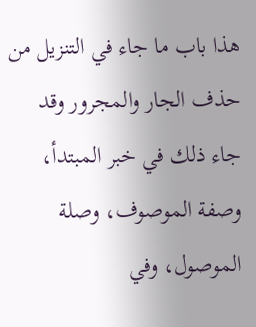هذا باب ما جاء في التنزيل من حذف الجار والمجرور وقد جاء ذلك في خبر المبتدأ، وصفة الموصوف، وصلة الموصول، وفي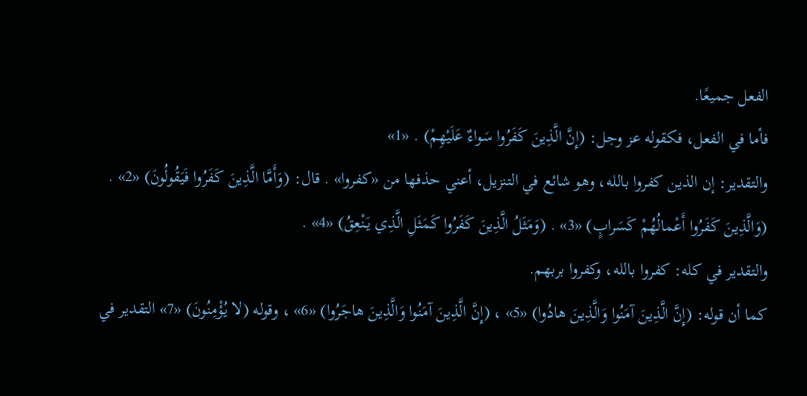الفعل جميعًا.
فأما في الفعل، فكقوله عز وجل: (إِنَّ الَّذِينَ كَفَرُوا سَواءٌ عَلَيْهِمْ) . «1»
والتقدير: إن الذين كفروا بالله، وهو شائع في التنزيل، أعني حذفها من «كفروا» . قال: (وَأَمَّا الَّذِينَ كَفَرُوا فَيَقُولُونَ) «2» . (وَالَّذِينَ كَفَرُوا أَعْمالُهُمْ كَسَرابٍ) «3» . (وَمَثَلُ الَّذِينَ كَفَرُوا كَمَثَلِ الَّذِي يَنْعِقُ) «4» .
والتقدير في كله: كفروا بالله، وكفروا بربهم.
كما أن قوله: (إِنَّ الَّذِينَ آمَنُوا وَالَّذِينَ هادُوا) «5» ، (إِنَّ الَّذِينَ آمَنُوا وَالَّذِينَ هاجَرُوا) «6» ، وقوله (لا يُؤْمِنُونَ) «7» التقدير في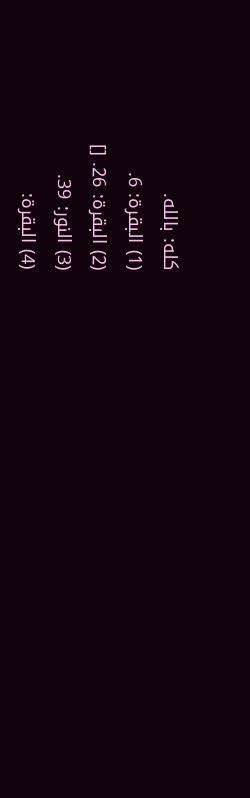كله: بالله.
(1) البقرة: 6.
(2) البقرة: 26. []
(3) النور: 39.
(4) البقرة: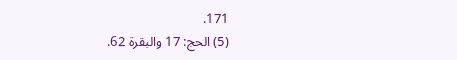171.
(5) الحج: 17 والبقرة 62.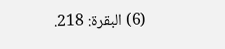(6) البقرة: 218.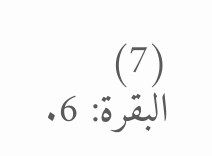(7) البقرة: 6.